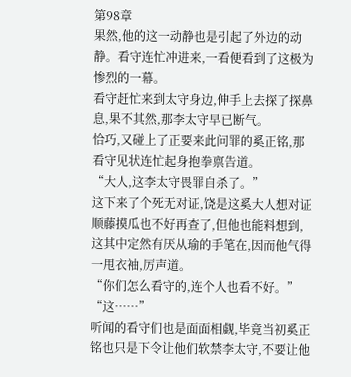第98章
果然,他的这一动静也是引起了外边的动静。看守连忙冲进来,一看便看到了这极为惨烈的一幕。
看守赶忙来到太守身边,伸手上去探了探鼻息,果不其然,那李太守早已断气。
恰巧,又碰上了正要来此问罪的奚正铭,那看守见状连忙起身抱拳禀告道。
“大人,这李太守畏罪自杀了。”
这下来了个死无对证,饶是这奚大人想对证顺藤摸瓜也不好再查了,但他也能料想到,这其中定然有厌从瑜的手笔在,因而他气得一甩衣袖,厉声道。
“你们怎么看守的,连个人也看不好。”
“这……”
听闻的看守们也是面面相觑,毕竟当初奚正铭也只是下令让他们软禁李太守,不要让他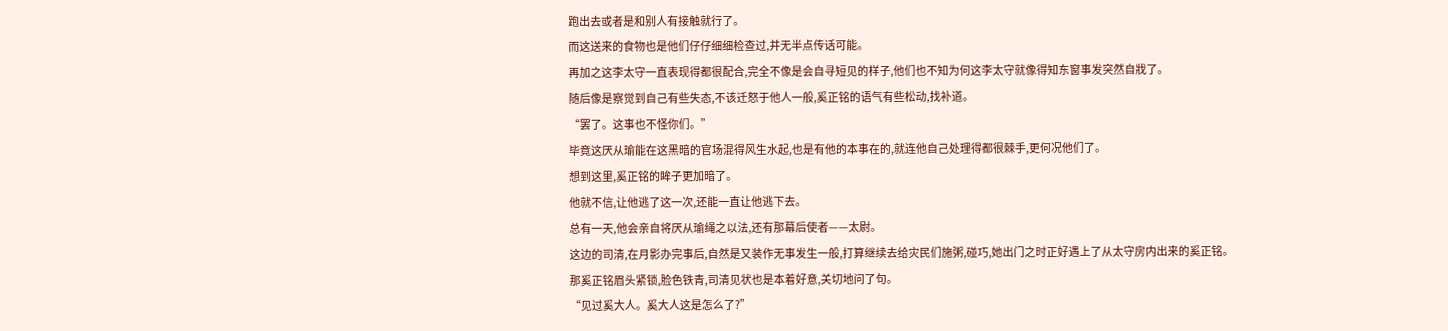跑出去或者是和别人有接触就行了。
而这送来的食物也是他们仔仔细细检查过,并无半点传话可能。
再加之这李太守一直表现得都很配合,完全不像是会自寻短见的样子,他们也不知为何这李太守就像得知东窗事发突然自戕了。
随后像是察觉到自己有些失态,不该迁怒于他人一般,奚正铭的语气有些松动,找补道。
“罢了。这事也不怪你们。”
毕竟这厌从瑜能在这黑暗的官场混得风生水起,也是有他的本事在的,就连他自己处理得都很棘手,更何况他们了。
想到这里,奚正铭的眸子更加暗了。
他就不信,让他逃了这一次,还能一直让他逃下去。
总有一天,他会亲自将厌从瑜绳之以法,还有那幕后使者——太尉。
这边的司清,在月影办完事后,自然是又装作无事发生一般,打算继续去给灾民们施粥,碰巧,她出门之时正好遇上了从太守房内出来的奚正铭。
那奚正铭眉头紧锁,脸色铁青,司清见状也是本着好意,关切地问了句。
“见过奚大人。奚大人这是怎么了?”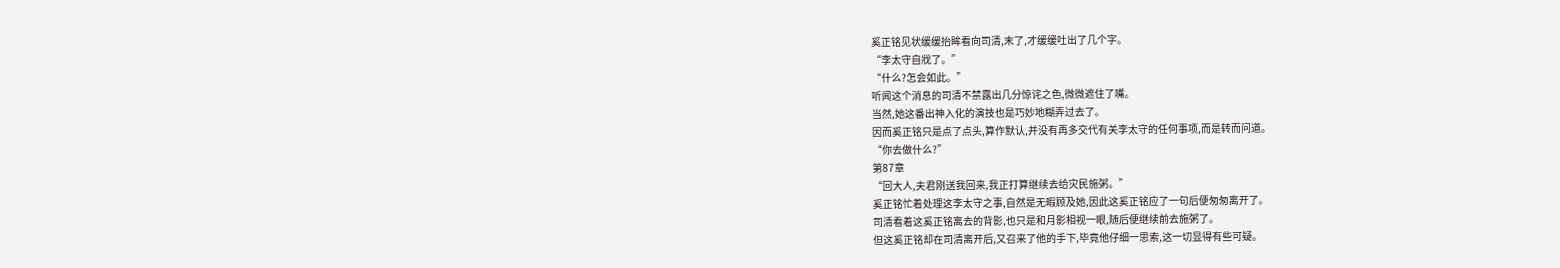奚正铭见状缓缓抬眸看向司清,末了,才缓缓吐出了几个字。
“李太守自戕了。”
“什么?怎会如此。”
听闻这个消息的司清不禁露出几分惊诧之色,微微遮住了嘴。
当然,她这番出神入化的演技也是巧妙地糊弄过去了。
因而奚正铭只是点了点头,算作默认,并没有再多交代有关李太守的任何事项,而是转而问道。
“你去做什么?”
第87章
“回大人,夫君刚送我回来,我正打算继续去给灾民施粥。”
奚正铭忙着处理这李太守之事,自然是无暇顾及她,因此这奚正铭应了一句后便匆匆离开了。
司清看着这奚正铭离去的背影,也只是和月影相视一眼,随后便继续前去施粥了。
但这奚正铭却在司清离开后,又召来了他的手下,毕竟他仔细一思索,这一切显得有些可疑。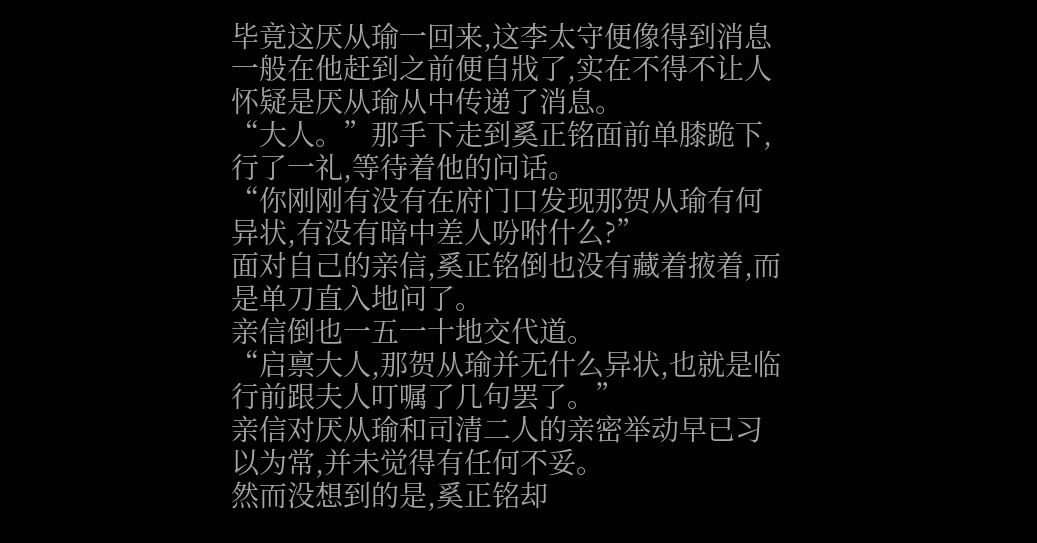毕竟这厌从瑜一回来,这李太守便像得到消息一般在他赶到之前便自戕了,实在不得不让人怀疑是厌从瑜从中传递了消息。
“大人。”那手下走到奚正铭面前单膝跪下,行了一礼,等待着他的问话。
“你刚刚有没有在府门口发现那贺从瑜有何异状,有没有暗中差人吩咐什么?”
面对自己的亲信,奚正铭倒也没有藏着掖着,而是单刀直入地问了。
亲信倒也一五一十地交代道。
“启禀大人,那贺从瑜并无什么异状,也就是临行前跟夫人叮嘱了几句罢了。”
亲信对厌从瑜和司清二人的亲密举动早已习以为常,并未觉得有任何不妥。
然而没想到的是,奚正铭却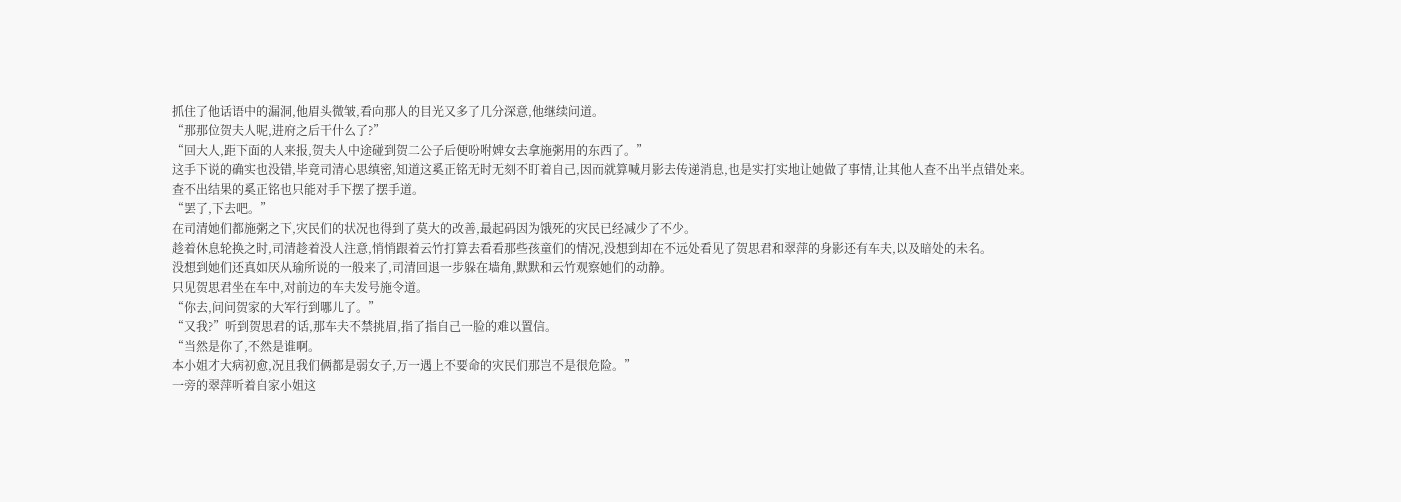抓住了他话语中的漏洞,他眉头微皱,看向那人的目光又多了几分深意,他继续问道。
“那那位贺夫人呢,进府之后干什么了?”
“回大人,距下面的人来报,贺夫人中途碰到贺二公子后便吩咐婢女去拿施粥用的东西了。”
这手下说的确实也没错,毕竟司清心思缜密,知道这奚正铭无时无刻不盯着自己,因而就算喊月影去传递消息,也是实打实地让她做了事情,让其他人查不出半点错处来。
查不出结果的奚正铭也只能对手下摆了摆手道。
“罢了,下去吧。”
在司清她们都施粥之下,灾民们的状况也得到了莫大的改善,最起码因为饿死的灾民已经减少了不少。
趁着休息轮换之时,司清趁着没人注意,悄悄跟着云竹打算去看看那些孩童们的情况,没想到却在不远处看见了贺思君和翠萍的身影还有车夫,以及暗处的未名。
没想到她们还真如厌从瑜所说的一般来了,司清回退一步躲在墙角,默默和云竹观察她们的动静。
只见贺思君坐在车中,对前边的车夫发号施令道。
“你去,问问贺家的大军行到哪儿了。”
“又我?”听到贺思君的话,那车夫不禁挑眉,指了指自己一脸的难以置信。
“当然是你了,不然是谁啊。
本小姐才大病初愈,况且我们俩都是弱女子,万一遇上不要命的灾民们那岂不是很危险。”
一旁的翠萍听着自家小姐这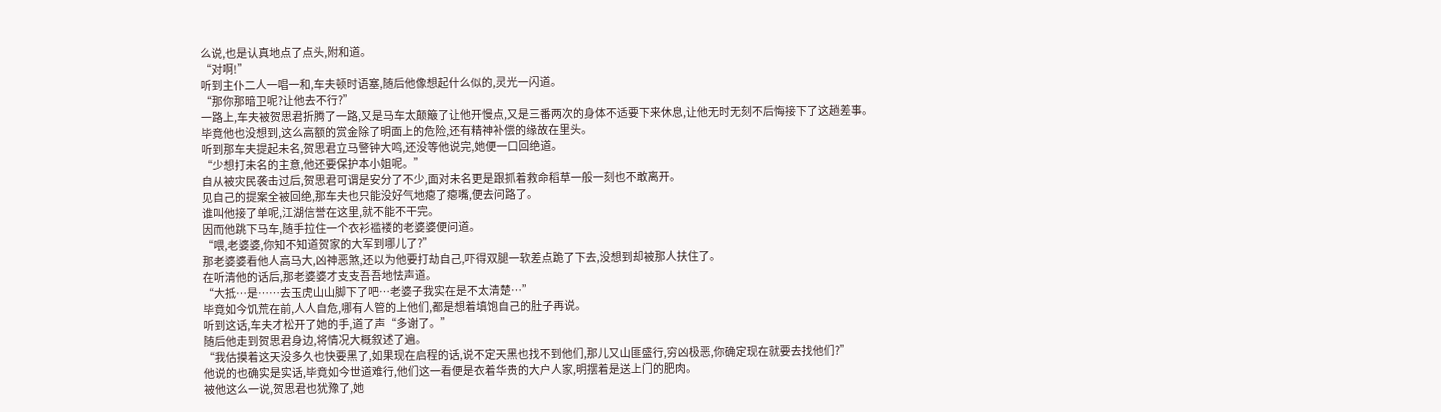么说,也是认真地点了点头,附和道。
“对啊!”
听到主仆二人一唱一和,车夫顿时语塞,随后他像想起什么似的,灵光一闪道。
“那你那暗卫呢?让他去不行?”
一路上,车夫被贺思君折腾了一路,又是马车太颠簸了让他开慢点,又是三番两次的身体不适要下来休息,让他无时无刻不后悔接下了这趟差事。
毕竟他也没想到,这么高额的赏金除了明面上的危险,还有精神补偿的缘故在里头。
听到那车夫提起未名,贺思君立马警钟大鸣,还没等他说完,她便一口回绝道。
“少想打未名的主意,他还要保护本小姐呢。”
自从被灾民袭击过后,贺思君可谓是安分了不少,面对未名更是跟抓着救命稻草一般一刻也不敢离开。
见自己的提案全被回绝,那车夫也只能没好气地瘪了瘪嘴,便去问路了。
谁叫他接了单呢,江湖信誉在这里,就不能不干完。
因而他跳下马车,随手拉住一个衣衫褴褛的老婆婆便问道。
“喂,老婆婆,你知不知道贺家的大军到哪儿了?”
那老婆婆看他人高马大,凶神恶煞,还以为他要打劫自己,吓得双腿一软差点跪了下去,没想到却被那人扶住了。
在听清他的话后,那老婆婆才支支吾吾地怯声道。
“大抵…是……去玉虎山山脚下了吧…老婆子我实在是不太清楚…”
毕竟如今饥荒在前,人人自危,哪有人管的上他们,都是想着填饱自己的肚子再说。
听到这话,车夫才松开了她的手,道了声“多谢了。”
随后他走到贺思君身边,将情况大概叙述了遍。
“我估摸着这天没多久也快要黑了,如果现在启程的话,说不定天黑也找不到他们,那儿又山匪盛行,穷凶极恶,你确定现在就要去找他们?”
他说的也确实是实话,毕竟如今世道难行,他们这一看便是衣着华贵的大户人家,明摆着是送上门的肥肉。
被他这么一说,贺思君也犹豫了,她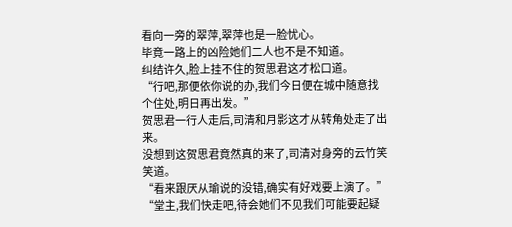看向一旁的翠萍,翠萍也是一脸忧心。
毕竟一路上的凶险她们二人也不是不知道。
纠结许久,脸上挂不住的贺思君这才松口道。
“行吧,那便依你说的办,我们今日便在城中随意找个住处,明日再出发。”
贺思君一行人走后,司清和月影这才从转角处走了出来。
没想到这贺思君竟然真的来了,司清对身旁的云竹笑笑道。
“看来跟厌从瑜说的没错,确实有好戏要上演了。”
“堂主,我们快走吧,待会她们不见我们可能要起疑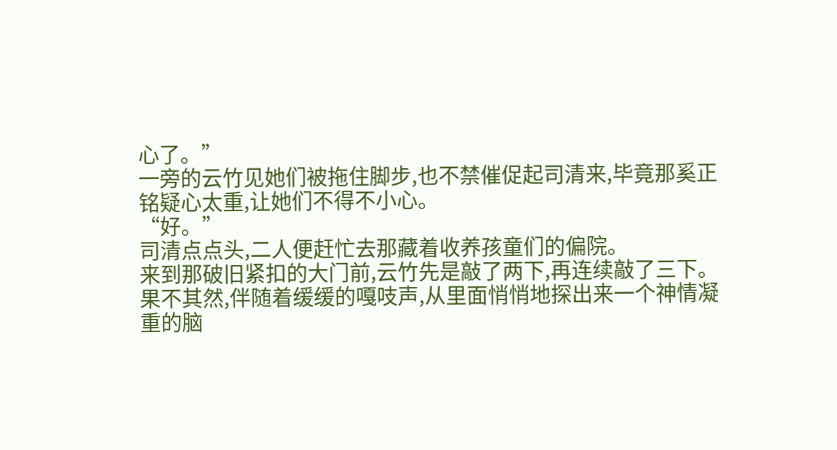心了。”
一旁的云竹见她们被拖住脚步,也不禁催促起司清来,毕竟那奚正铭疑心太重,让她们不得不小心。
“好。”
司清点点头,二人便赶忙去那藏着收养孩童们的偏院。
来到那破旧紧扣的大门前,云竹先是敲了两下,再连续敲了三下。
果不其然,伴随着缓缓的嘎吱声,从里面悄悄地探出来一个神情凝重的脑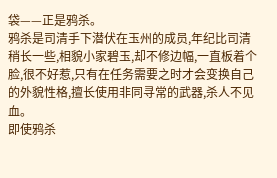袋——正是鸦杀。
鸦杀是司清手下潜伏在玉州的成员,年纪比司清稍长一些,相貌小家碧玉,却不修边幅,一直板着个脸,很不好惹,只有在任务需要之时才会变换自己的外貌性格,擅长使用非同寻常的武器,杀人不见血。
即使鸦杀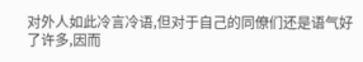对外人如此冷言冷语,但对于自己的同僚们还是语气好了许多,因而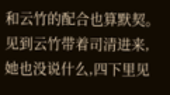和云竹的配合也算默契。
见到云竹带着司清进来,她也没说什么,四下里见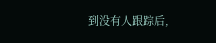到没有人跟踪后,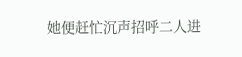她便赶忙沉声招呼二人进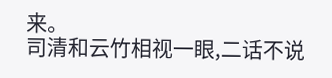来。
司清和云竹相视一眼,二话不说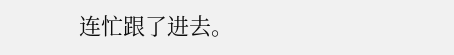连忙跟了进去。